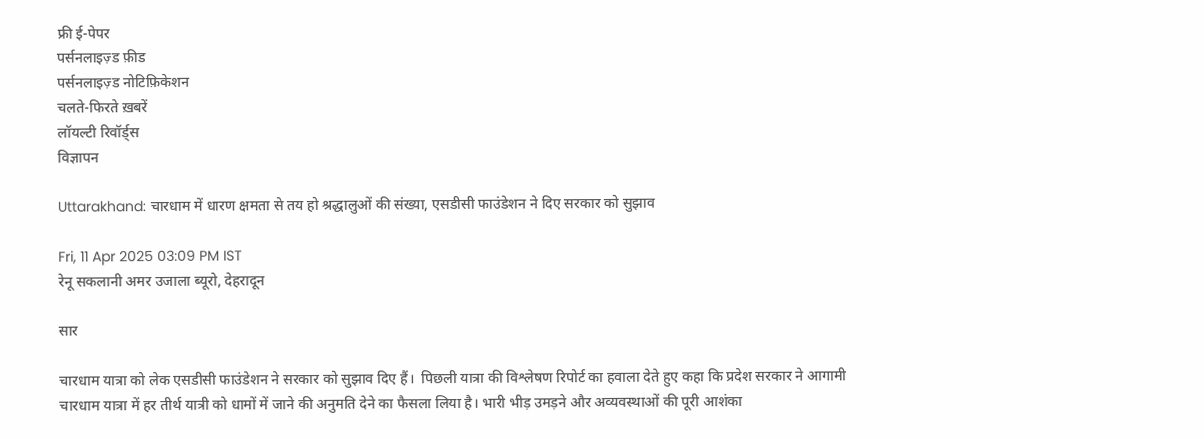फ्री ई-पेपर
पर्सनलाइज़्ड फ़ीड
पर्सनलाइज़्ड नोटिफ़िकेशन
चलते-फिरते ख़बरें
लॉयल्टी रिवॉर्ड्स
विज्ञापन

Uttarakhand: चारधाम में धारण क्षमता से तय हो श्रद्धालुओं की संख्या, एसडीसी फाउंडेशन ने दिए सरकार को सुझाव

Fri, 11 Apr 2025 03:09 PM IST
रेनू सकलानी अमर उजाला ब्यूरो, देहरादून

सार

चारधाम यात्रा को लेक एसडीसी फाउंडेशन ने सरकार को सुझाव दिए हैं।  पिछली यात्रा की विश्लेषण रिपोर्ट का हवाला देते हुए कहा कि प्रदेश सरकार ने आगामी चारधाम यात्रा में हर तीर्थ यात्री को धामों में जाने की अनुमति देने का फैसला लिया है। भारी भीड़ उमड़ने और अव्यवस्थाओं की पूरी आशंका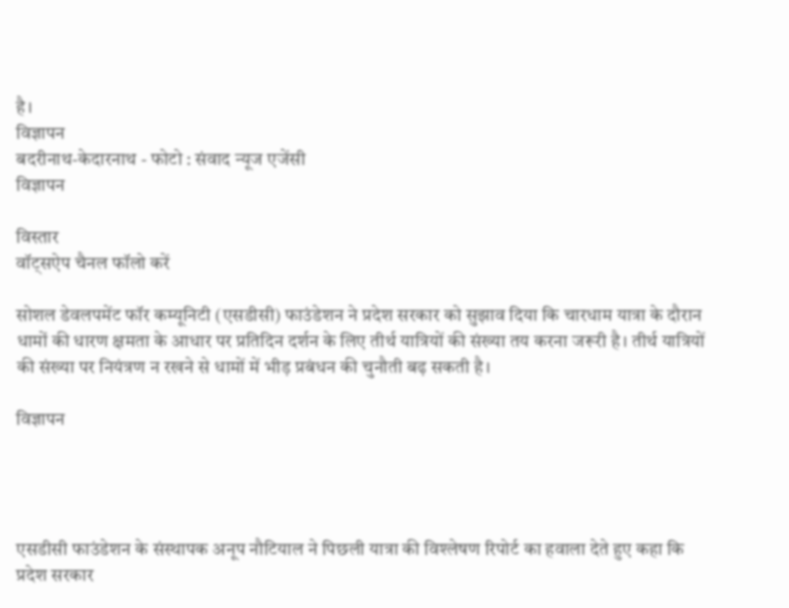है।
विज्ञापन
बदरीनाथ-केदारनाथ - फोटो : संवाद न्यूज एजेंसी
विज्ञापन

विस्तार
वॉट्सऐप चैनल फॉलो करें

सोशल डेवलपमेंट फॉर कम्यूनिटी (एसडीसी) फाउंडेशन ने प्रदेश सरकार को सुझाव दिया कि चारधाम यात्रा के दौरान धामों की धारण क्षमता के आधार पर प्रतिदिन दर्शन के लिए तीर्थ यात्रियों की संख्या तय करना जरूरी है। तीर्थ यात्रियों की संख्या पर नियंत्रण न रखने से धामों में भीड़ प्रबंधन की चुनौती बढ़ सकती है।

विज्ञापन




एसडीसी फाउंडेशन के संस्थापक अनूप नौटियाल ने पिछली यात्रा की विश्लेषण रिपोर्ट का हवाला देते हुए कहा कि प्रदेश सरकार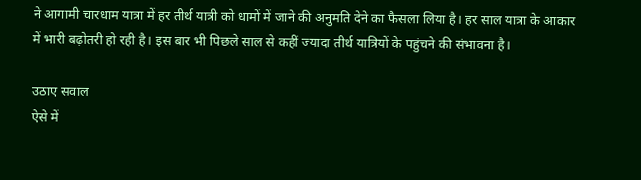ने आगामी चारधाम यात्रा में हर तीर्थ यात्री को धामों में जाने की अनुमति देने का फैसला लिया है। हर साल यात्रा के आकार में भारी बढ़ोतरी हो रही है। इस बार भी पिछले साल से कहीं ज्यादा तीर्थ यात्रियों के पहुंचने की संभावना है।

उठाए सवाल
ऐसे में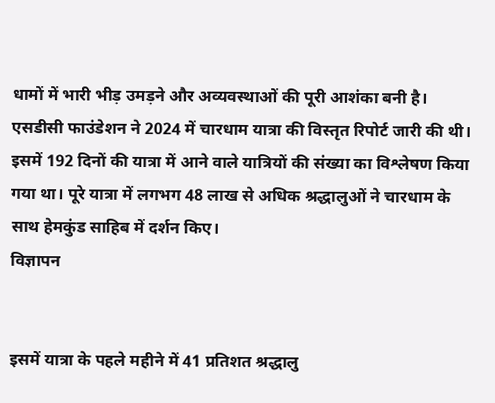धामों में भारी भीड़ उमड़ने और अव्यवस्थाओं की पूरी आशंका बनी है। एसडीसी फाउंडेशन ने 2024 में चारधाम यात्रा की विस्तृत रिपोर्ट जारी की थी। इसमें 192 दिनों की यात्रा में आने वाले यात्रियों की संख्या का विश्लेषण किया गया था। पूरे यात्रा में लगभग 48 लाख से अधिक श्रद्धालुओं ने चारधाम के साथ हेमकुंड साहिब में दर्शन किए।
विज्ञापन


इसमें यात्रा के पहले महीने में 41 प्रतिशत श्रद्धालु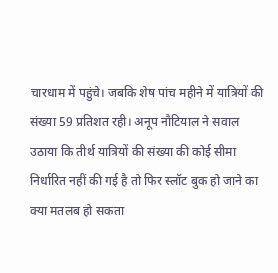चारधाम में पहुंचे। जबकि शेष पांच महीने में यात्रियों की संख्या 59 प्रतिशत रही। अनूप नौटियाल ने सवाल उठाया कि तीर्थ यात्रियों की संख्या की कोई सीमा निर्धारित नहीं की गई है तो फिर स्लॉट बुक हो जाने का क्या मतलब हो सकता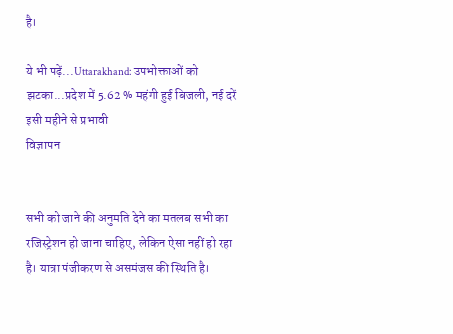है।

ये भी पढ़ें...Uttarakhand: उपभोक्ताओं को झटका...प्रदेश में 5.62 % महंगी हुई बिजली, नई दरें इसी महीने से प्रभावी
विज्ञापन


सभी को जाने की अनुमति देने का मतलब सभी का रजिस्ट्रेशन हो जाना चाहिए, लेकिन ऐसा नहीं हो रहा है। यात्रा पंजीकरण से असमंजस की स्थिति है।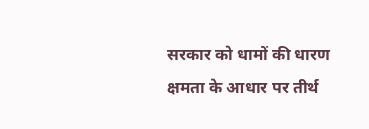सरकार को धामों की धारण क्षमता के आधार पर तीर्थ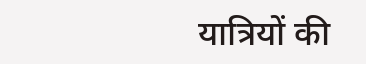यात्रियों की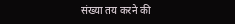संख्या तय करने की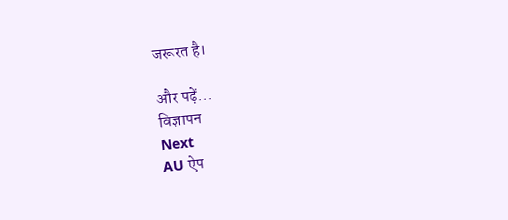जरूरत है।

और पढ़ें...
विज्ञापन
Next
AU ऐप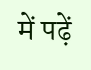में पढ़ें